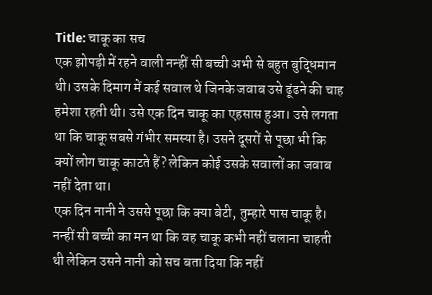Title: चाकू का सच
एक झोपड़ी में रहने वाली नन्हीं सी बच्ची अभी से बहुत बुद्धिमान थी। उसके दिमाग में कई सवाल थे जिनके जवाब उसे ढूंढने की चाह हमेशा रहती थी। उसे एक दिन चाकू का एहसास हुआ। उसे लगता था कि चाकू सबसे गंभीर समस्या है। उसने दूसरों से पूछा भी कि क्यों लोग चाकू काटते हैं? लेकिन कोई उसके सवालों का जवाब नहीं देता था।
एक दिन नानी ने उससे पूछा कि क्या बेटी, तुम्हारे पास चाकू है। नन्हीं सी बच्ची का मन था कि वह चाकू कभी नहीं चलाना चाहती थी लेकिन उसने नानी को सच बता दिया कि नहीं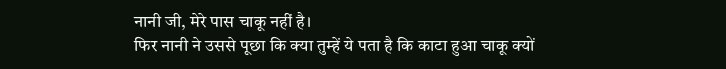नानी जी, मेरे पास चाकू नहीं है।
फिर नानी ने उससे पूछा कि क्या तुम्हें ये पता है कि काटा हुआ चाकू क्यों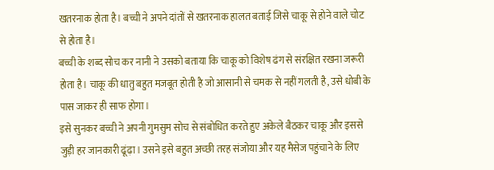खतरनाक होता है। बच्ची ने अपने दांतों से खतरनाक हालत बताई जिसे चाकू से होने वाले चोट से होता है।
बच्ची के शब्द सोच कर नानी ने उसको बताया कि चाकू को विशेष ढंग से संरक्षित रखना जरूरी होता है। चाकू की धातु बहुत मजबूत होती है जो आसानी से चमक से नहीं गलती है, उसे धोबी के पास जाकर ही साफ होगा।
इसे सुनकर बच्ची ने अपनी गुमसुम सोच से संबोधित करते हुए अकेले बैठकर चाकू और इससे जुड़ी हर जानकारी ढूंढ़ा। उसने इसे बहुत अच्छी तरह संजोया और यह मैसेज पहुंचाने के लिए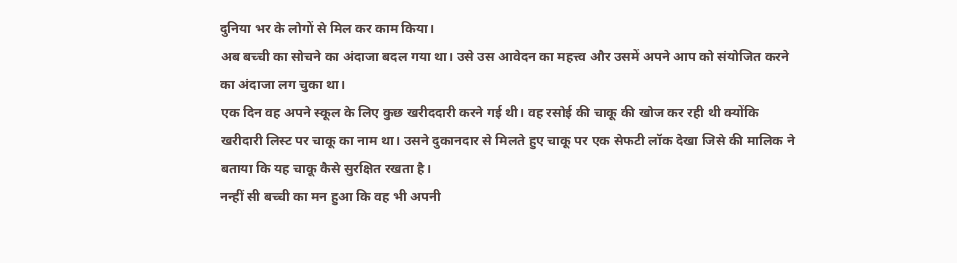दुनिया भर के लोगों से मिल कर काम किया।
अब बच्ची का सोचने का अंदाजा बदल गया था। उसे उस आवेदन का महत्त्व और उसमें अपने आप को संयोजित करने का अंदाजा लग चुका था।
एक दिन वह अपने स्कूल के लिए कुछ खरीददारी करने गई थी। वह रसोई की चाकू की खोज कर रही थी क्योंकि खरीदारी लिस्ट पर चाकू का नाम था। उसने दुकानदार से मिलते हुए चाकू पर एक सेफटी लॉक देखा जिसे की मालिक ने बताया कि यह चाकू कैसे सुरक्षित रखता है।
नन्हीं सी बच्ची का मन हुआ कि वह भी अपनी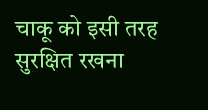चाकू को इसी तरह सुरक्षित रखना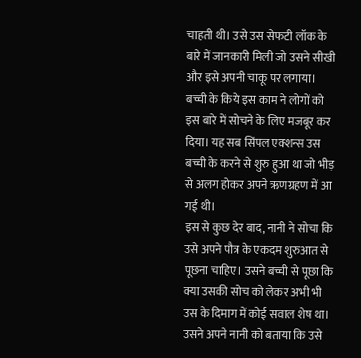चाहती थी। उसे उस सेफटी लॉक के बारे में जानकारी मिली जो उसने सीखी और इसे अपनी चाकू पर लगाया।
बच्ची के किये इस काम ने लोगों को इस बारे में सोचने के लिए मजबूर कर दिया। यह सब सिंपल एक्शन्स उस बच्ची के करने से शुरु हुआ था जो भीड़ से अलग होकर अपने ऋणग्रहण में आ गई थी।
इस से कुछ देर बाद, नानी ने सोचा कि उसे अपने पौत्र के एकदम शुरुआत से पूछना चाहिए। उसने बच्ची से पूछा कि क्या उसकी सोच को लेकर अभी भी उस के दिमाग में कोई सवाल शेष था।
उसने अपने नानी को बताया कि उसे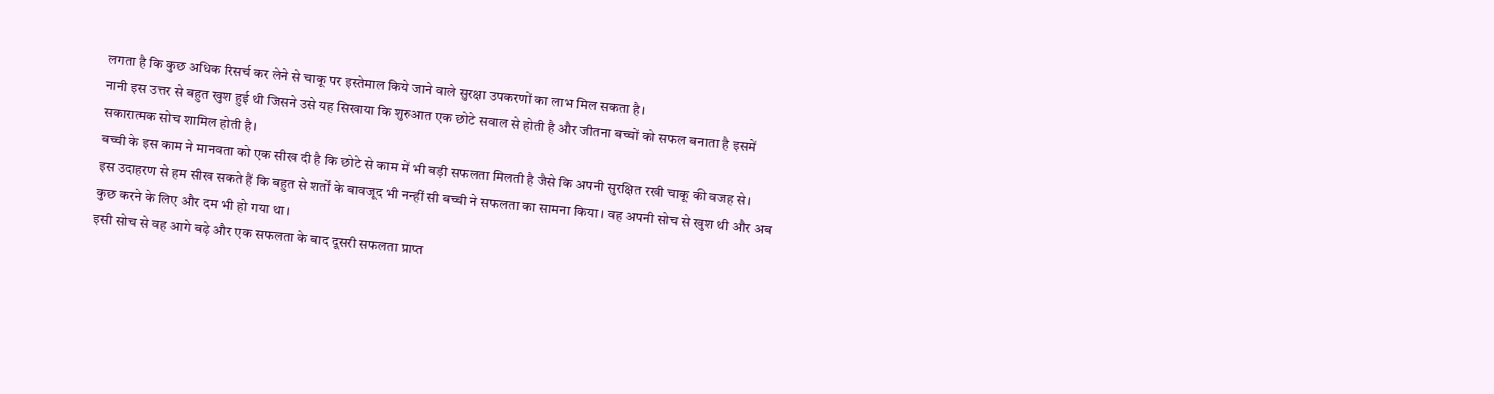लगता है कि कुछ अधिक रिसर्च कर लेने से चाकू पर इस्तेमाल किये जाने वाले सुरक्षा उपकरणों का लाभ मिल सकता है।
नानी इस उत्तर से बहुत खुश हुई थी जिसने उसे यह सिखाया कि शुरुआत एक छोटे सवाल से होती है और जीतना बच्चों को सफल बनाता है इसमें सकारात्मक सोच शामिल होती है।
बच्ची के इस काम ने मानवता को एक सीख दी है कि छोटे से काम में भी बड़ी सफलता मिलती है जैसे कि अपनी सुरक्षित रखी चाकू की वजह से।
इस उदाहरण से हम सीख सकते हैं कि बहुत से शर्तों के बावजूद भी नन्हीं सी बच्ची ने सफलता का सामना किया। वह अपनी सोच से खुश थी और अब कुछ करने के लिए और दम भी हो गया था।
इसी सोच से वह आगे बढ़े और एक सफलता के बाद दूसरी सफलता प्राप्त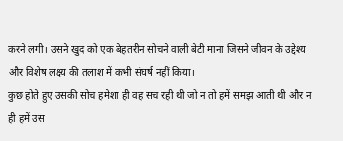करने लगी। उसने खुद को एक बेहतरीन सोचने वाली बेटी माना जिसने जीवन के उद्देश्य और विशेष लक्ष्य की तलाश में कभी संघर्ष नहीं किया।
कुछ होते हुए उसकी सोच हमेशा ही वह सच रही थी जो न तो हमें समझ आती थी और न ही हमें उस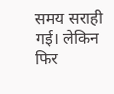समय सराही गई। लेकिन फिर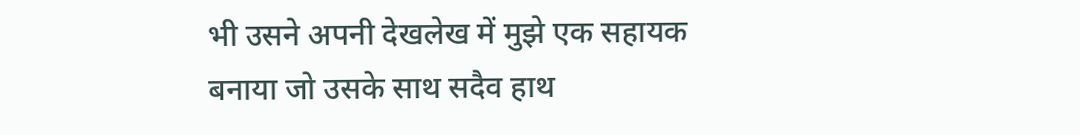भी उसने अपनी देखलेख में मुझे एक सहायक बनाया जो उसके साथ सदैव हाथ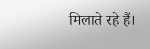मिलाते रहे हैं।